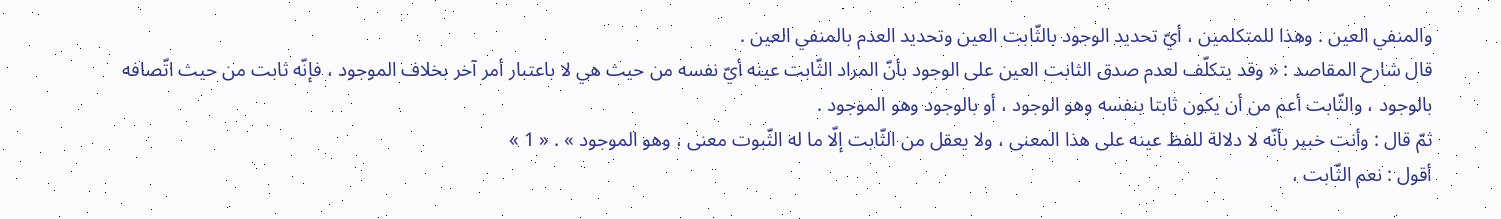والمنفي العين . وهذا للمتكلمين ، أيّ تحديد الوجود بالثّابت العين وتحديد العدم بالمنفي العين .
قال شارح المقاصد : « وقد يتكلّف لعدم صدق الثابت العين على الوجود بأنّ المراد الثّابت عينه أيّ نفسه من حيث هي لا باعتبار أمر آخر بخلاف الموجود ، فإنّه ثابت من حيث اتّصافه بالوجود ، والثّابت أعم من أن يكون ثابتا بنفسه وهو الوجود ، أو بالوجود وهو الموجود .
ثمّ قال : وأنت خبير بأنّه لا دلالة للفظ عينه على هذا المعنى ، ولا يعقل من الثّابت إلّا ما له الثّبوت معنى ، وهو الموجود » . « 1 »
أقول : نعم الثّابت ،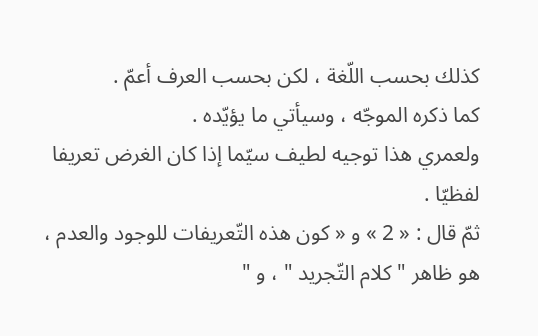كذلك بحسب اللّغة ، لكن بحسب العرف أعمّ .
كما ذكره الموجّه ، وسيأتي ما يؤيّده .
ولعمري هذا توجيه لطيف سيّما إذا كان الغرض تعريفا لفظيّا .
ثمّ قال : « 2 » و « كون هذه التّعريفات للوجود والعدم ، هو ظاهر " كلام التّجريد " ، و "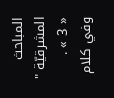المباحث المشرقيّة " « 3 » .
وفي كلام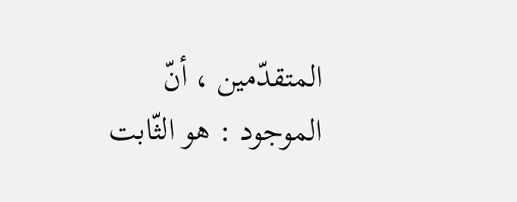المتقدّمين ، أنّ الموجود : هو الثّابت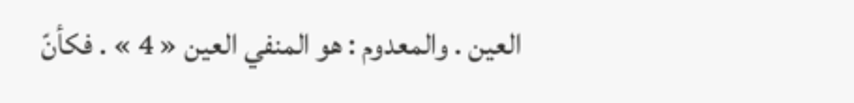العين . والمعدوم : هو المنفي العين « 4 » . فكأنّ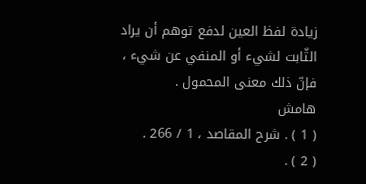زيادة لفظ العين لدفع توهم أن يراد الثّابت لشيء أو المنفي عن شيء ، فإنّ ذلك معنى المحمول .
هامش
( 1 ) . شرح المقاصد ، 1 / 266 .
( 2 ) .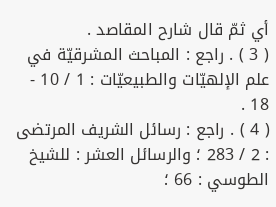أي ثمّ قال شارح المقاصد .
( 3 ) . راجع : المباحث المشرقيّة في علم الإلهيّات والطبيعيّات : 1 / 10 - 18 .
( 4 ) . راجع : رسائل الشريف المرتضى : 2 / 283 ؛ والرسائل العشر : للشيخ الطوسي : 66 ؛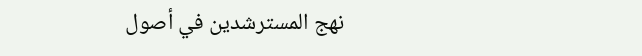نهج المسترشدين في أصول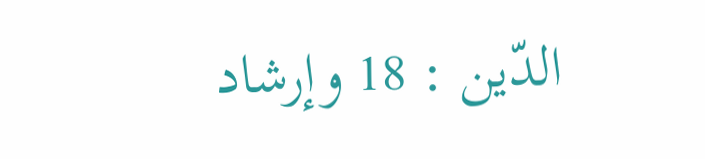الدّين : 18 وإرشاد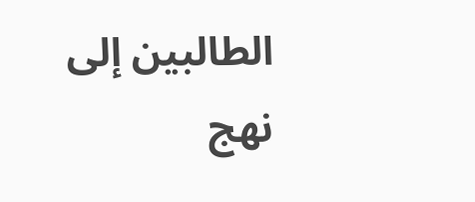الطالبين إلى نهج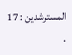المسترشدين : 17 .